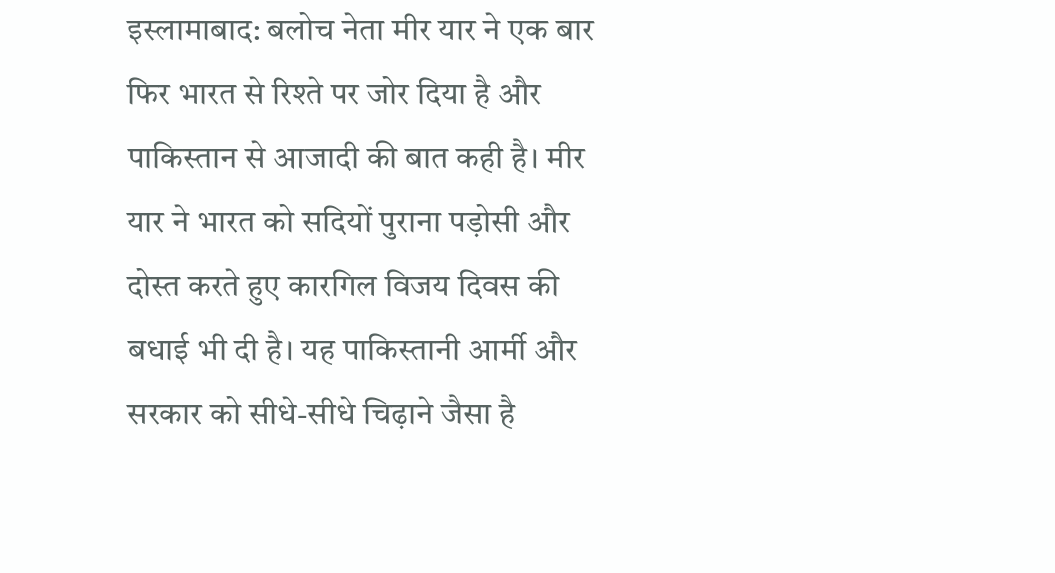इस्लामाबाद: बलोच नेता मीर यार ने एक बार फिर भारत से रिश्ते पर जोर दिया है और पाकिस्तान से आजादी की बात कही है। मीर यार ने भारत को सदियों पुराना पड़ोसी और दोस्त करते हुए कारगिल विजय दिवस की बधाई भी दी है। यह पाकिस्तानी आर्मी और सरकार को सीधे-सीधे चिढ़ाने जैसा है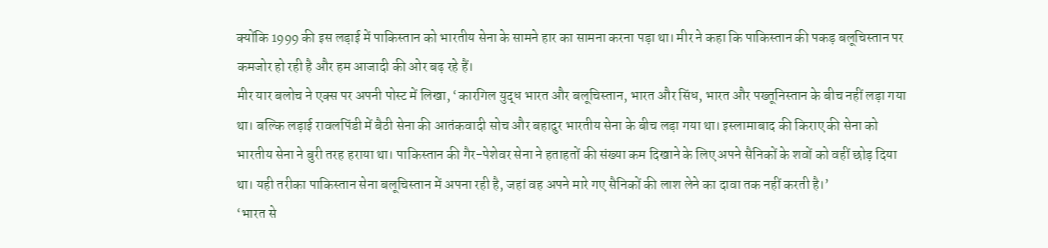क्योंकि 1999 की इस लड़ाई में पाकिस्तान को भारतीय सेना के सामने हार का सामना करना पड़ा था। मीर ने कहा कि पाकिस्तान की पकड़ बलूचिस्तान पर कमजोर हो रही है और हम आजादी की ओर बढ़ रहे हैं।
मीर यार बलोच ने एक्स पर अपनी पोस्ट में लिखा, ‘कारगिल युद्ध भारत और बलूचिस्तान, भारत और सिंध, भारत और पख्तूनिस्तान के बीच नहीं लड़ा गया था। बल्कि लड़ाई रावलपिंडी में बैठी सेना की आतंकवादी सोच और बहादुर भारतीय सेना के बीच लड़ा गया था। इस्लामाबाद की किराए की सेना को भारतीय सेना ने बुरी तरह हराया था। पाकिस्तान की गैर-पेशेवर सेना ने हताहतों की संख्या कम दिखाने के लिए अपने सैनिकों के शवों को वहीं छोड़ दिया था। यही तरीका पाकिस्तान सेना बलूचिस्तान में अपना रही है, जहां वह अपने मारे गए सैनिकों की लाश लेने का दावा तक नहीं करती है।’
‘भारत से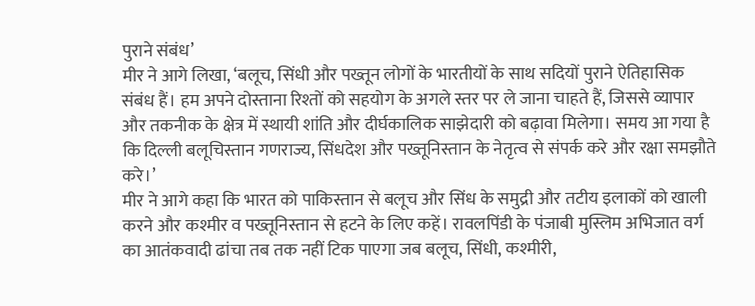पुराने संबंध’
मीर ने आगे लिखा, ‘बलूच, सिंधी और पख्तून लोगों के भारतीयों के साथ सदियों पुराने ऐतिहासिक संबंध हैं। हम अपने दोस्ताना रिश्तों को सहयोग के अगले स्तर पर ले जाना चाहते हैं, जिससे व्यापार और तकनीक के क्षेत्र में स्थायी शांति और दीर्घकालिक साझेदारी को बढ़ावा मिलेगा। समय आ गया है कि दिल्ली बलूचिस्तान गणराज्य, सिंधदेश और पख्तूनिस्तान के नेतृत्व से संपर्क करे और रक्षा समझौते करे।’
मीर ने आगे कहा कि भारत को पाकिस्तान से बलूच और सिंध के समुद्री और तटीय इलाकों को खाली करने और कश्मीर व पख्तूनिस्तान से हटने के लिए कहें। रावलपिंडी के पंजाबी मुस्लिम अभिजात वर्ग का आतंकवादी ढांचा तब तक नहीं टिक पाएगा जब बलूच, सिंधी, कश्मीरी,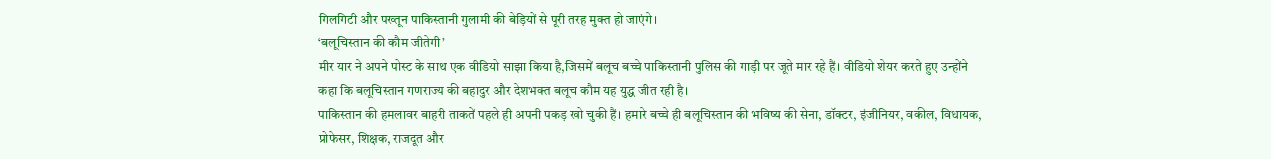गिलगिटी और पख्तून पाकिस्तानी गुलामी की बेड़ियों से पूरी तरह मुक्त हो जाएंगे।
‘बलूचिस्तान की कौम जीतेगी’
मीर यार ने अपने पोस्ट के साथ एक वीडियो साझा किया है,जिसमें बलूच बच्चे पाकिस्तानी पुलिस की गाड़ी पर जूते मार रहे हैं। वीडियो शेयर करते हुए उन्होंने कहा कि बलूचिस्तान गणराज्य की बहादुर और देशभक्त बलूच कौम यह युद्ध जीत रही है।
पाकिस्तान की हमलावर बाहरी ताकतें पहले ही अपनी पकड़ खो चुकी हैं। हमारे बच्चे ही बलूचिस्तान की भविष्य की सेना, डॉक्टर, इंजीनियर, वकील, विधायक, प्रोफेसर, शिक्षक, राजदूत और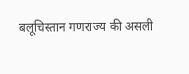बलूचिस्तान गणराज्य की असली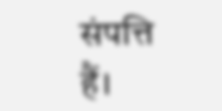संपत्ति हैं।